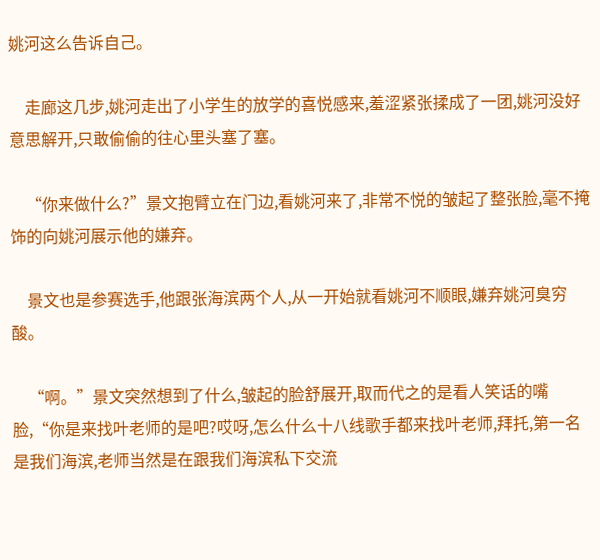姚河这么告诉自己。

    走廊这几步,姚河走出了小学生的放学的喜悦感来,羞涩紧张揉成了一团,姚河没好意思解开,只敢偷偷的往心里头塞了塞。

    “你来做什么?”景文抱臂立在门边,看姚河来了,非常不悦的皱起了整张脸,毫不掩饰的向姚河展示他的嫌弃。

    景文也是参赛选手,他跟张海滨两个人,从一开始就看姚河不顺眼,嫌弃姚河臭穷酸。

    “啊。”景文突然想到了什么,皱起的脸舒展开,取而代之的是看人笑话的嘴脸,“你是来找叶老师的是吧?哎呀,怎么什么十八线歌手都来找叶老师,拜托,第一名是我们海滨,老师当然是在跟我们海滨私下交流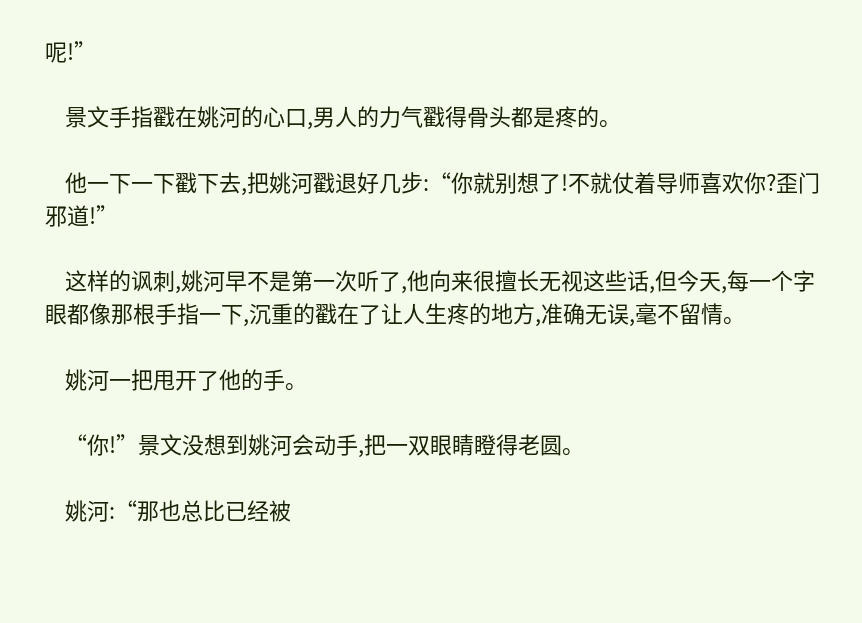呢!”

    景文手指戳在姚河的心口,男人的力气戳得骨头都是疼的。

    他一下一下戳下去,把姚河戳退好几步:“你就别想了!不就仗着导师喜欢你?歪门邪道!”

    这样的讽刺,姚河早不是第一次听了,他向来很擅长无视这些话,但今天,每一个字眼都像那根手指一下,沉重的戳在了让人生疼的地方,准确无误,毫不留情。

    姚河一把甩开了他的手。

    “你!”景文没想到姚河会动手,把一双眼睛瞪得老圆。

    姚河:“那也总比已经被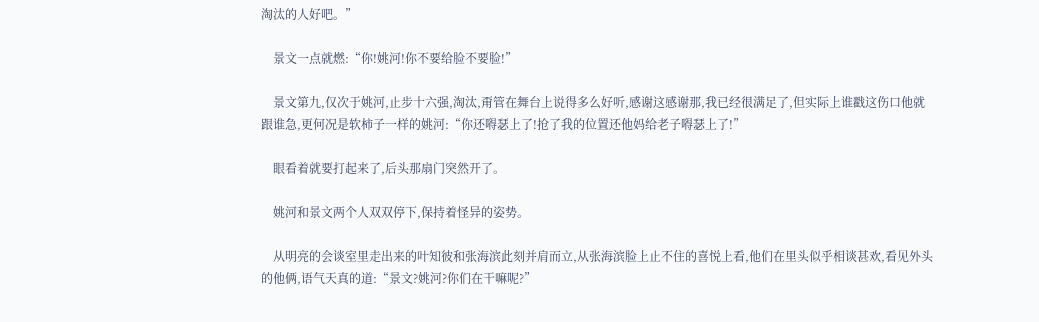淘汰的人好吧。”

    景文一点就燃:“你!姚河!你不要给脸不要脸!”

    景文第九,仅次于姚河,止步十六强,淘汰,甭管在舞台上说得多么好听,感谢这感谢那,我已经很满足了,但实际上谁戳这伤口他就跟谁急,更何况是软柿子一样的姚河:“你还嘚瑟上了!抢了我的位置还他妈给老子嘚瑟上了!”

    眼看着就要打起来了,后头那扇门突然开了。

    姚河和景文两个人双双停下,保持着怪异的姿势。

    从明亮的会谈室里走出来的叶知彼和张海滨此刻并肩而立,从张海滨脸上止不住的喜悦上看,他们在里头似乎相谈甚欢,看见外头的他俩,语气天真的道:“景文?姚河?你们在干嘛呢?”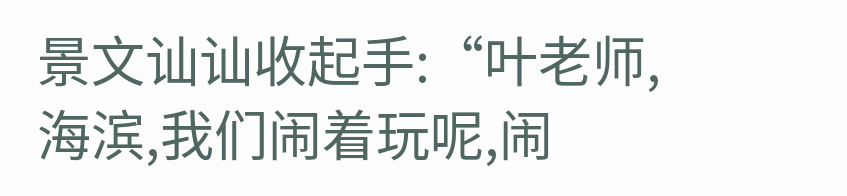景文讪讪收起手:“叶老师,海滨,我们闹着玩呢,闹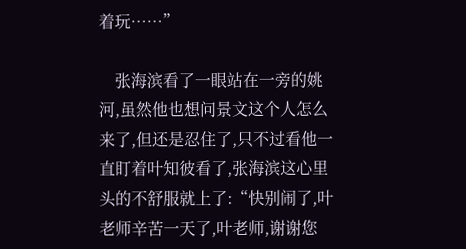着玩……”

    张海滨看了一眼站在一旁的姚河,虽然他也想问景文这个人怎么来了,但还是忍住了,只不过看他一直盯着叶知彼看了,张海滨这心里头的不舒服就上了:“快别闹了,叶老师辛苦一天了,叶老师,谢谢您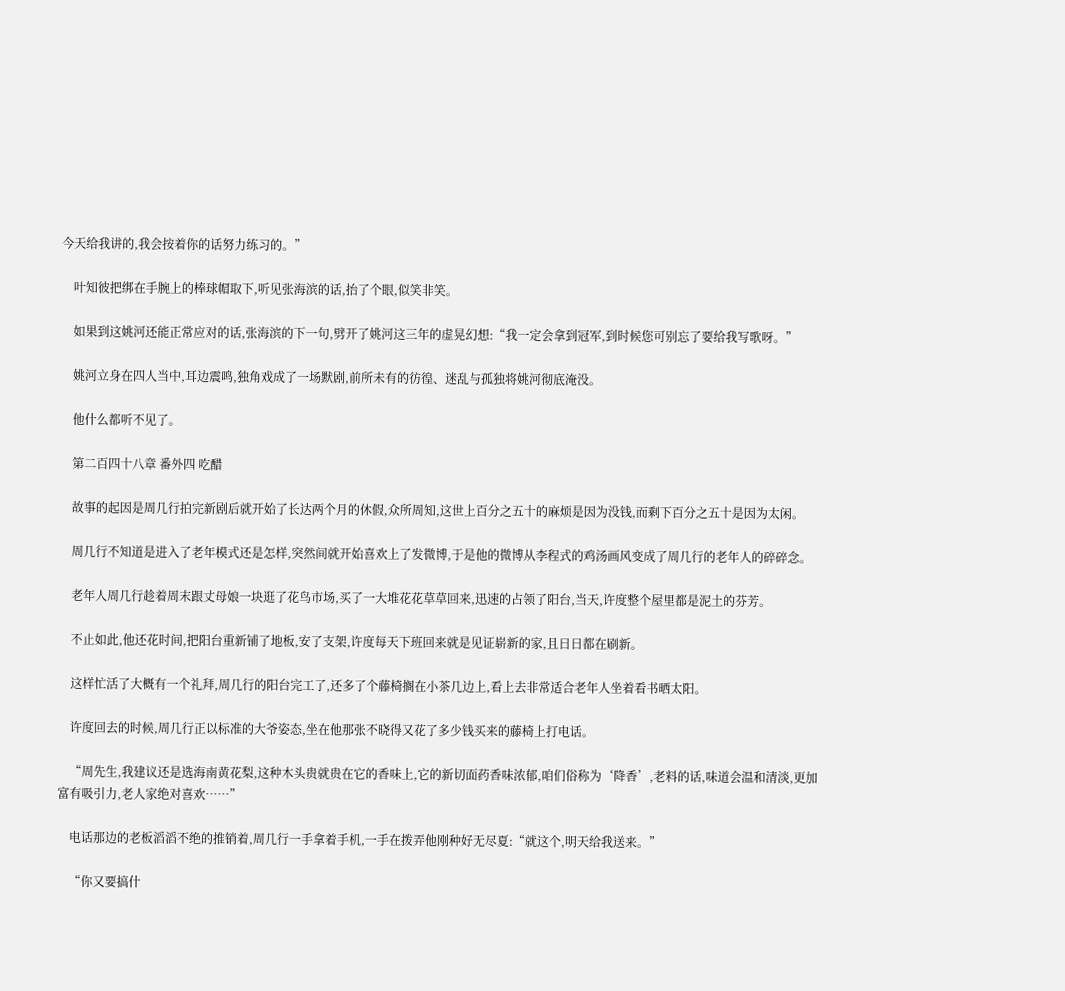今天给我讲的,我会按着你的话努力练习的。”

    叶知彼把绑在手腕上的棒球帽取下,听见张海滨的话,抬了个眼,似笑非笑。

    如果到这姚河还能正常应对的话,张海滨的下一句,劈开了姚河这三年的虚晃幻想:“我一定会拿到冠军,到时候您可别忘了要给我写歌呀。”

    姚河立身在四人当中,耳边震鸣,独角戏成了一场默剧,前所未有的彷徨、迷乱与孤独将姚河彻底淹没。

    他什么都听不见了。

    第二百四十八章 番外四 吃醋

    故事的起因是周几行拍完新剧后就开始了长达两个月的休假,众所周知,这世上百分之五十的麻烦是因为没钱,而剩下百分之五十是因为太闲。

    周几行不知道是进入了老年模式还是怎样,突然间就开始喜欢上了发微博,于是他的微博从李程式的鸡汤画风变成了周几行的老年人的碎碎念。

    老年人周几行趁着周末跟丈母娘一块逛了花鸟市场,买了一大堆花花草草回来,迅速的占领了阳台,当天,许度整个屋里都是泥土的芬芳。

    不止如此,他还花时间,把阳台重新铺了地板,安了支架,许度每天下班回来就是见证崭新的家,且日日都在刷新。

    这样忙活了大概有一个礼拜,周几行的阳台完工了,还多了个藤椅搁在小茶几边上,看上去非常适合老年人坐着看书晒太阳。

    许度回去的时候,周几行正以标准的大爷姿态,坐在他那张不晓得又花了多少钱买来的藤椅上打电话。

    “周先生,我建议还是选海南黄花梨,这种木头贵就贵在它的香味上,它的新切面药香味浓郁,咱们俗称为‘降香’,老料的话,味道会温和清淡,更加富有吸引力,老人家绝对喜欢……”

    电话那边的老板滔滔不绝的推销着,周几行一手拿着手机,一手在拨弄他刚种好无尽夏:“就这个,明天给我送来。”

    “你又要搞什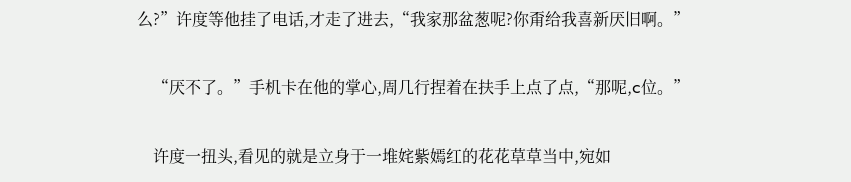么?”许度等他挂了电话,才走了进去,“我家那盆葱呢?你甭给我喜新厌旧啊。”

    “厌不了。”手机卡在他的掌心,周几行捏着在扶手上点了点,“那呢,c位。”

    许度一扭头,看见的就是立身于一堆姹紫嫣红的花花草草当中,宛如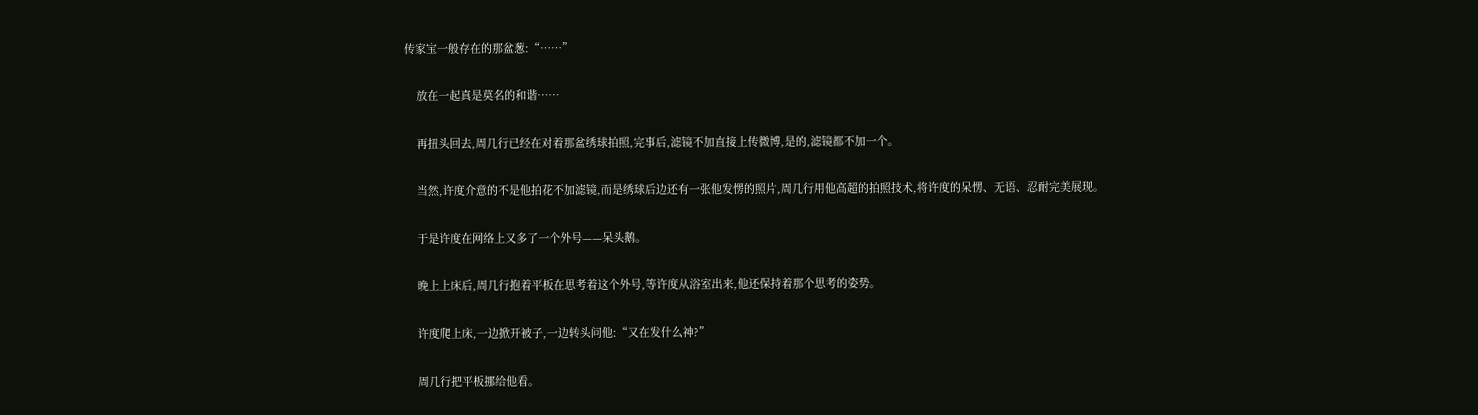传家宝一般存在的那盆葱:“……”

    放在一起真是莫名的和谐……

    再扭头回去,周几行已经在对着那盆绣球拍照,完事后,滤镜不加直接上传微博,是的,滤镜都不加一个。

    当然,许度介意的不是他拍花不加滤镜,而是绣球后边还有一张他发愣的照片,周几行用他高超的拍照技术,将许度的呆愣、无语、忍耐完美展现。

    于是许度在网络上又多了一个外号——呆头鹅。

    晚上上床后,周几行抱着平板在思考着这个外号,等许度从浴室出来,他还保持着那个思考的姿势。

    许度爬上床,一边掀开被子,一边转头问他:“又在发什么神?”

    周几行把平板挪给他看。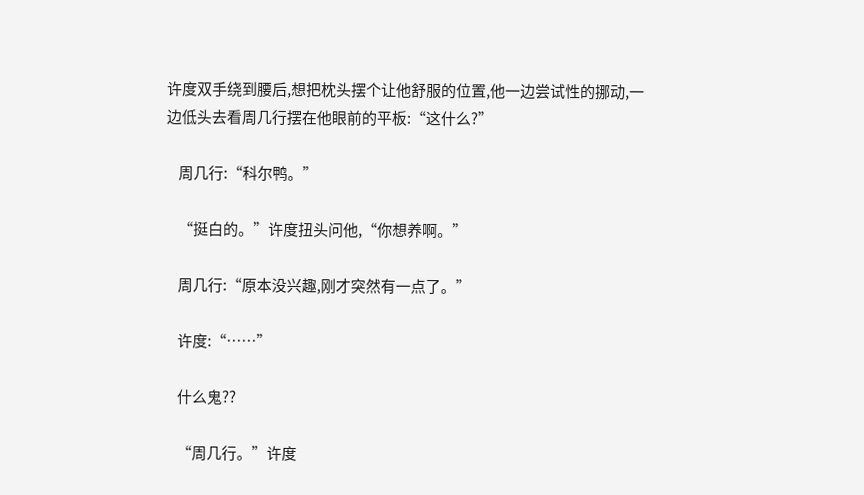许度双手绕到腰后,想把枕头摆个让他舒服的位置,他一边尝试性的挪动,一边低头去看周几行摆在他眼前的平板:“这什么?”

    周几行:“科尔鸭。”

    “挺白的。”许度扭头问他,“你想养啊。”

    周几行:“原本没兴趣,刚才突然有一点了。”

    许度:“……”

    什么鬼??

    “周几行。”许度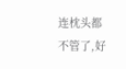连枕头都不管了,好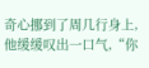奇心挪到了周几行身上,他缓缓叹出一口气,“你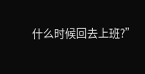什么时候回去上班?”